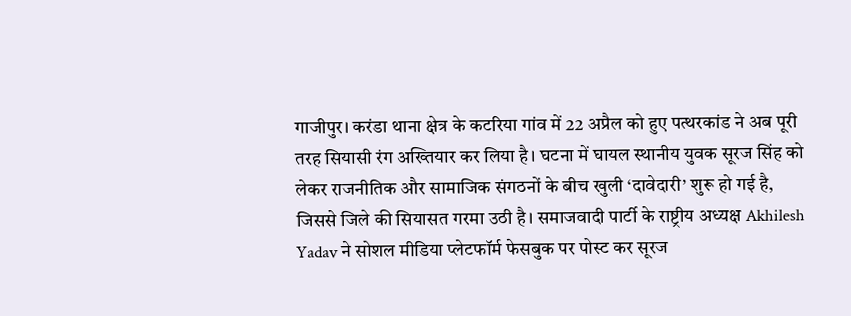गाजीपुर। करंडा थाना क्षेत्र के कटरिया गांव में 22 अप्रैल को हुए पत्थरकांड ने अब पूरी तरह सियासी रंग अख्तियार कर लिया है। घटना में घायल स्थानीय युवक सूरज सिंह को लेकर राजनीतिक और सामाजिक संगठनों के बीच खुली ‘दावेदारी’ शुरू हो गई है, जिससे जिले की सियासत गरमा उठी है। समाजवादी पार्टी के राष्ट्रीय अध्यक्ष Akhilesh Yadav ने सोशल मीडिया प्लेटफॉर्म फेसबुक पर पोस्ट कर सूरज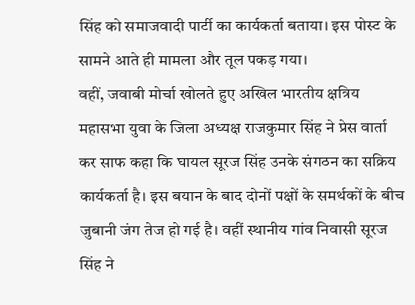सिंह को समाजवादी पार्टी का कार्यकर्ता बताया। इस पोस्ट के सामने आते ही मामला और तूल पकड़ गया।
वहीं, जवाबी मोर्चा खोलते हुए अखिल भारतीय क्षत्रिय महासभा युवा के जिला अध्यक्ष राजकुमार सिंह ने प्रेस वार्ता कर साफ कहा कि घायल सूरज सिंह उनके संगठन का सक्रिय कार्यकर्ता है। इस बयान के बाद दोनों पक्षों के समर्थकों के बीच जुबानी जंग तेज हो गई है। वहीं स्थानीय गांव निवासी सूरज सिंह ने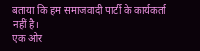बताया कि हम समाजवादी पार्टी के कार्यकर्ता नहीं है।
एक ओर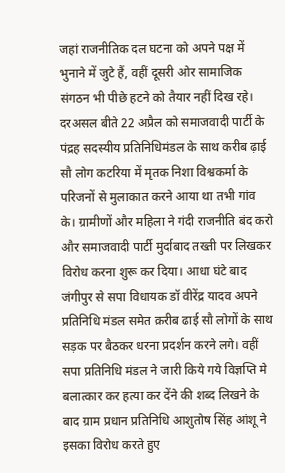जहां राजनीतिक दल घटना को अपने पक्ष में भुनाने में जुटे हैं, वहीं दूसरी ओर सामाजिक संगठन भी पीछे हटने को तैयार नहीं दिख रहे। दरअसल बीते 22 अप्रैल को समाजवादी पार्टी के पंद्रह सदस्यीय प्रतिनिधिमंडल के साथ करीब ढ़ाई सौ लोग कटरिया में मृतक निशा विश्वकर्मा के परिजनों से मुलाकात करने आया था तभी गांव के। ग्रामीणों और महिला ने गंदी राजनीति बंद करो और समाजवादी पार्टी मुर्दाबाद तख्ती पर लिखकर विरोध करना शुरू कर दिया। आधा घंटे बाद जंगीपुर से सपा विधायक डॉ वीरेंद्र यादव अपने प्रतिनिधि मंडल समेत क़रीब ढाई सौ लोगों के साथ सड़क पर बैठकर धरना प्रदर्शन करने लगे। वहीं सपा प्रतिनिधि मंडल ने जारी किये गये विज्ञप्ति मे बलात्कार कर हत्या कर देंने की शब्द लिखने के बाद ग्राम प्रधान प्रतिनिधि आशुतोष सिंह आंशू ने इसका विरोध करते हुए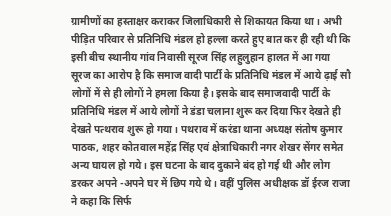ग्रामीणों का हस्ताक्षर कराकर जिलाधिकारी से शिकायत किया था। अभी पीड़ित परिवार से प्रतिनिधि मंडल हो हल्ला करते हुए बात कर ही रही थी कि इसी बीच स्थानीय गांव निवासी सूरज सिंह लहुलुहान हालत में आ गया सूरज का आरोप है कि समाज वादी पार्टी के प्रतिनिधि मंडल में आये ढ़ाई सौ लोगों में से ही लोगों ने हमला किया है। इसके बाद समाजवादी पार्टी के प्रतिनिधि मंडल में आये लोगों ने डंडा चलाना शुरू कर दिया फिर देखते ही देखते पत्थराव शुरू हो गया। पथराव में करंडा थाना अध्यक्ष संतोष कुमार पाठक, शहर कोतवाल महेंद्र सिंह एवं क्षेत्राधिकारी नगर शेखर सेंगर समेत अन्य घायल हो गये। इस घटना के बाद दुकाने बंद हो गई थी और लोग डरकर अपने -अपने घर में छिप गये थे। वहीं पुलिस अधीक्षक डॉ ईरज राजा ने कहा कि सिर्फ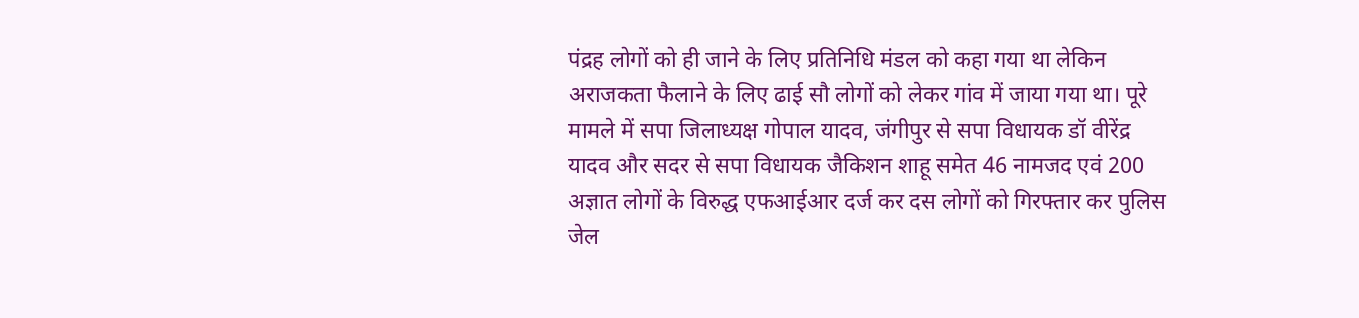पंद्रह लोगों को ही जाने के लिए प्रतिनिधि मंडल को कहा गया था लेकिन अराजकता फैलाने के लिए ढाई सौ लोगों को लेकर गांव में जाया गया था। पूरे मामले में सपा जिलाध्यक्ष गोपाल यादव, जंगीपुर से सपा विधायक डॉ वीरेंद्र यादव और सदर से सपा विधायक जैकिशन शाहू समेत 46 नामजद एवं 200 अज्ञात लोगों के विरुद्ध एफआईआर दर्ज कर दस लोगों को गिरफ्तार कर पुलिस जेल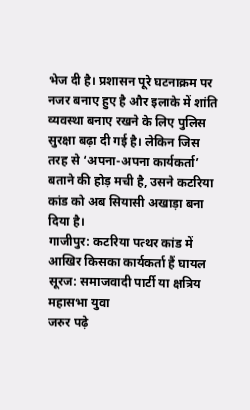भेज दी है। प्रशासन पूरे घटनाक्रम पर नजर बनाए हुए है और इलाके में शांति व्यवस्था बनाए रखने के लिए पुलिस सुरक्षा बढ़ा दी गई है। लेकिन जिस तरह से ‘अपना-अपना कार्यकर्ता’ बताने की होड़ मची है, उसने कटरिया कांड को अब सियासी अखाड़ा बना दिया है।
गाजीपुर: कटरिया पत्थर कांड में आखिर किसका कार्यकर्ता हैं घायल सूरज: समाजवादी पार्टी या क्षत्रिय महासभा युवा
जरुर पढ़े